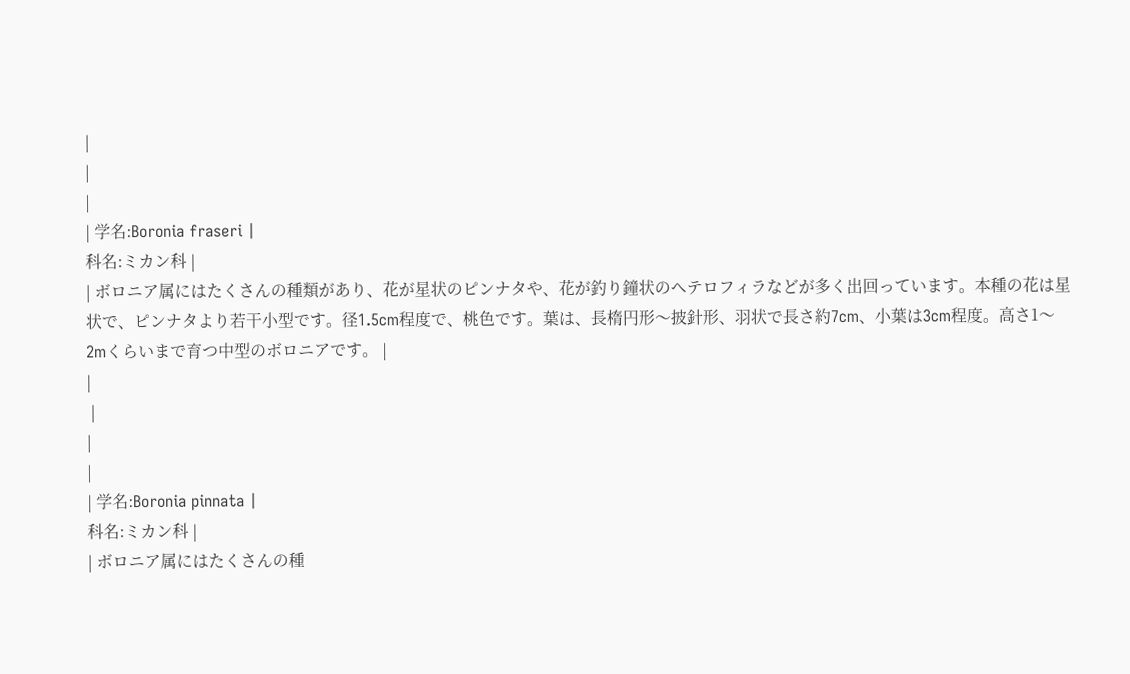|
|
|
| 学名:Boronia fraseri |
科名:ミカン科 |
| ボロニア属にはたくさんの種類があり、花が星状のピンナタや、花が釣り鐘状のヘテロフィラなどが多く出回っています。本種の花は星状で、ピンナタより若干小型です。径1.5cm程度で、桃色です。葉は、長楕円形〜披針形、羽状で長さ約7cm、小葉は3cm程度。高さ1〜2mくらいまで育つ中型のボロニアです。 |
|
 |
|
|
| 学名:Boronia pinnata |
科名:ミカン科 |
| ボロニア属にはたくさんの種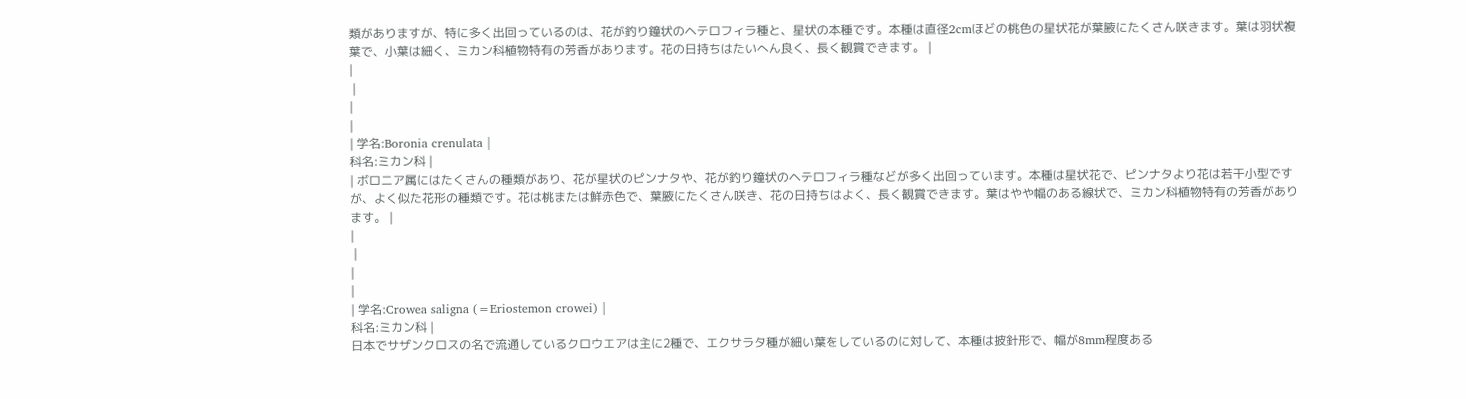類がありますが、特に多く出回っているのは、花が釣り鐘状のヘテロフィラ種と、星状の本種です。本種は直径2cmほどの桃色の星状花が葉腋にたくさん咲きます。葉は羽状複葉で、小葉は細く、ミカン科植物特有の芳香があります。花の日持ちはたいへん良く、長く観賞できます。 |
|
 |
|
|
| 学名:Boronia crenulata |
科名:ミカン科 |
| ボロニア属にはたくさんの種類があり、花が星状のピンナタや、花が釣り鐘状のヘテロフィラ種などが多く出回っています。本種は星状花で、ピンナタより花は若干小型ですが、よく似た花形の種類です。花は桃または鮮赤色で、葉腋にたくさん咲き、花の日持ちはよく、長く観賞できます。葉はやや幅のある線状で、ミカン科植物特有の芳香があります。 |
|
 |
|
|
| 学名:Crowea saligna (=Eriostemon crowei) |
科名:ミカン科 |
日本でサザンクロスの名で流通しているクロウエアは主に2種で、エクサラタ種が細い葉をしているのに対して、本種は披針形で、幅が8mm程度ある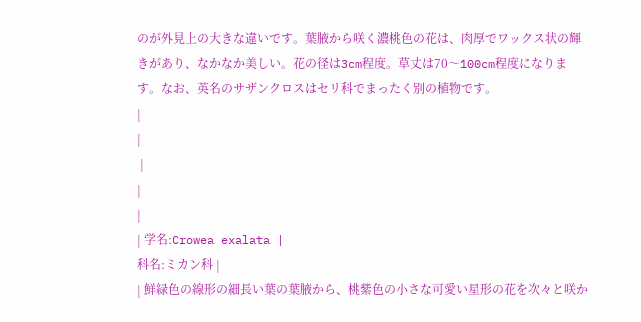のが外見上の大きな違いです。葉腋から咲く濃桃色の花は、肉厚でワックス状の輝きがあり、なかなか美しい。花の径は3cm程度。草丈は70〜100cm程度になります。なお、英名のサザンクロスはセリ科でまったく別の植物です。
|
|
 |
|
|
| 学名:Crowea exalata |
科名:ミカン科 |
| 鮮緑色の線形の細長い葉の葉腋から、桃紫色の小さな可愛い星形の花を次々と咲か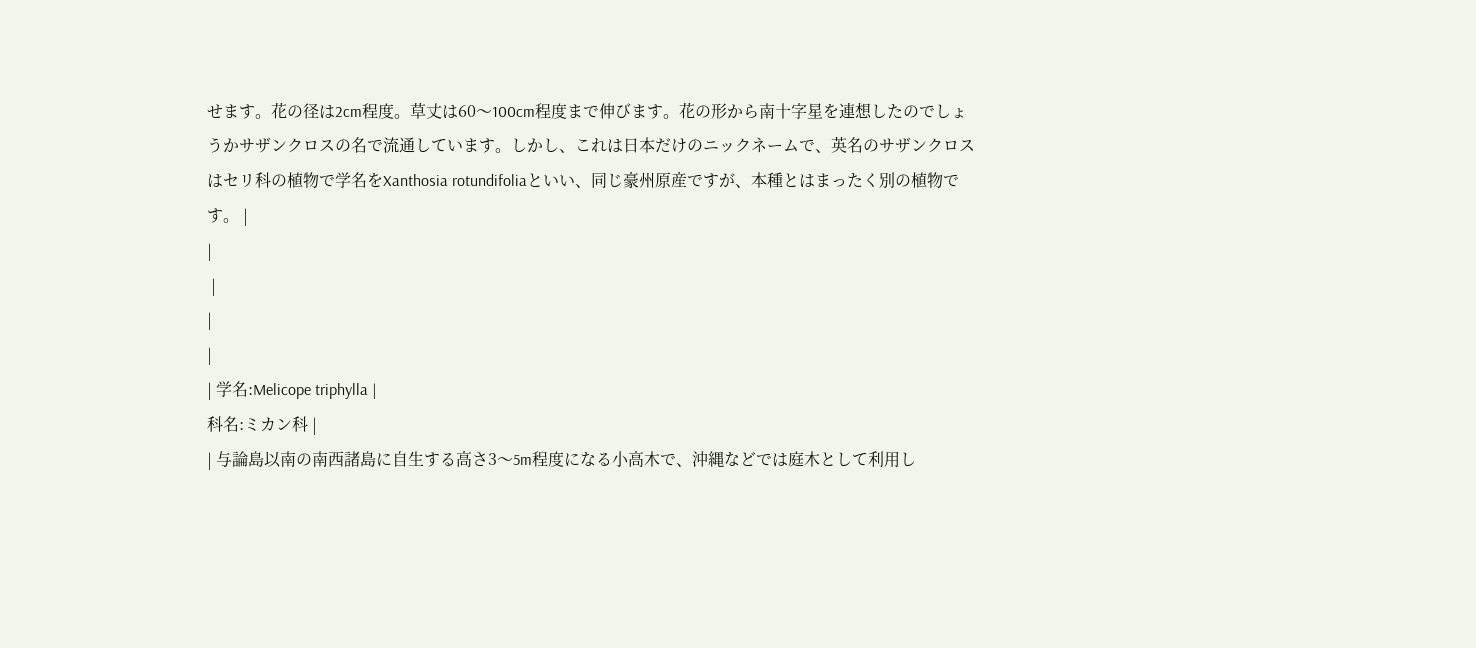せます。花の径は2cm程度。草丈は60〜100cm程度まで伸びます。花の形から南十字星を連想したのでしょうかサザンクロスの名で流通しています。しかし、これは日本だけのニックネームで、英名のサザンクロスはセリ科の植物で学名をXanthosia rotundifoliaといい、同じ豪州原産ですが、本種とはまったく別の植物です。 |
|
 |
|
|
| 学名:Melicope triphylla |
科名:ミカン科 |
| 与論島以南の南西諸島に自生する高さ3〜5m程度になる小高木で、沖縄などでは庭木として利用し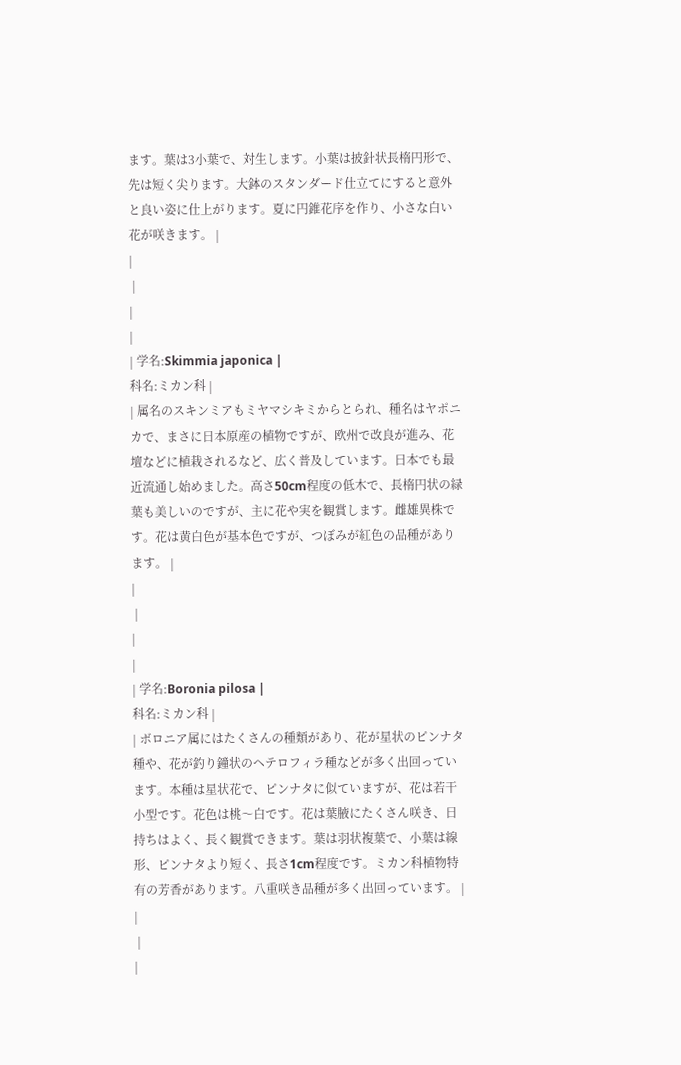ます。葉は3小葉で、対生します。小葉は披針状長楕円形で、先は短く尖ります。大鉢のスタンダード仕立てにすると意外と良い姿に仕上がります。夏に円錐花序を作り、小さな白い花が咲きます。 |
|
 |
|
|
| 学名:Skimmia japonica |
科名:ミカン科 |
| 属名のスキンミアもミヤマシキミからとられ、種名はヤポニカで、まさに日本原産の植物ですが、欧州で改良が進み、花壇などに植栽されるなど、広く普及しています。日本でも最近流通し始めました。高さ50cm程度の低木で、長楕円状の緑葉も美しいのですが、主に花や実を観賞します。雌雄異株です。花は黄白色が基本色ですが、つぼみが紅色の品種があります。 |
|
 |
|
|
| 学名:Boronia pilosa |
科名:ミカン科 |
| ボロニア属にはたくさんの種類があり、花が星状のピンナタ種や、花が釣り鐘状のヘテロフィラ種などが多く出回っています。本種は星状花で、ピンナタに似ていますが、花は若干小型です。花色は桃〜白です。花は葉腋にたくさん咲き、日持ちはよく、長く観賞できます。葉は羽状複葉で、小葉は線形、ピンナタより短く、長さ1cm程度です。ミカン科植物特有の芳香があります。八重咲き品種が多く出回っています。 |
|
 |
|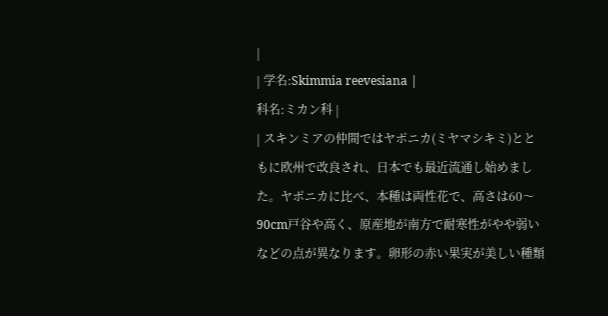|
| 学名:Skimmia reevesiana |
科名:ミカン科 |
| スキンミアの仲間ではヤポニカ(ミヤマシキミ)とともに欧州で改良され、日本でも最近流通し始めました。ヤポニカに比べ、本種は両性花で、高さは60〜90cm戸谷や高く、原産地が南方で耐寒性がやや弱いなどの点が異なります。卵形の赤い果実が美しい種類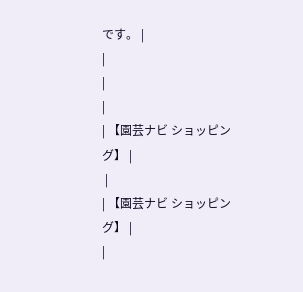です。 |
|
|
|
| 【園芸ナビ ショッピング】 |
 |
| 【園芸ナビ ショッピング】 |
|